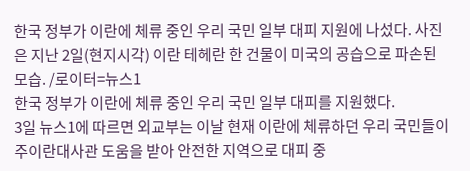한국 정부가 이란에 체류 중인 우리 국민 일부 대피 지원에 나섰다. 사진은 지난 2일(현지시각) 이란 테헤란 한 건물이 미국의 공습으로 파손된 모습. /로이터=뉴스1
한국 정부가 이란에 체류 중인 우리 국민 일부 대피를 지원했다.
3일 뉴스1에 따르면 외교부는 이날 현재 이란에 체류하던 우리 국민들이 주이란대사관 도움을 받아 안전한 지역으로 대피 중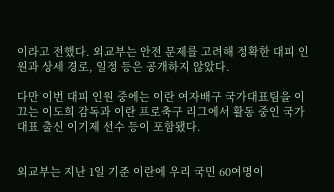이라고 전했다. 외교부는 안전 문제를 고려해 정확한 대피 인원과 상세 경로, 일정 등은 공개하지 않았다.

다만 이번 대피 인원 중에는 이란 여자배구 국가대표팀을 이끄는 이도희 감독과 이란 프로축구 리그에서 활동 중인 국가대표 출신 이기제 선수 등이 포함됐다.


외교부는 지난 1일 기준 이란에 우리 국민 60여명이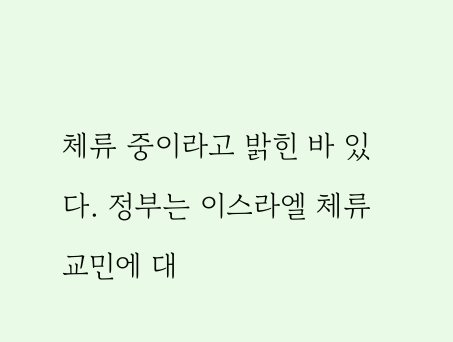체류 중이라고 밝힌 바 있다. 정부는 이스라엘 체류 교민에 대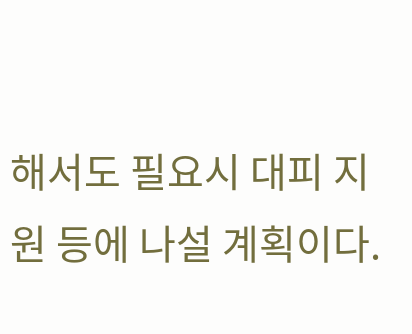해서도 필요시 대피 지원 등에 나설 계획이다.